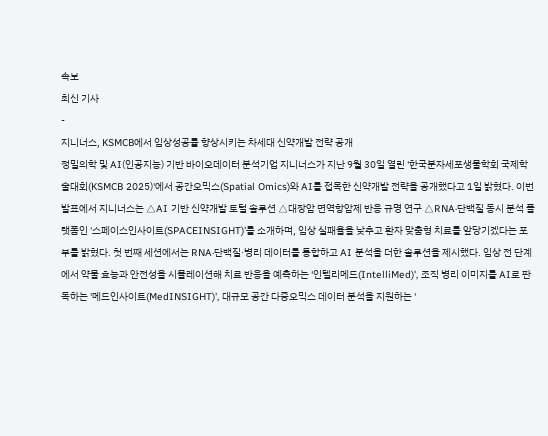속보
최신 기사
-
지니너스, KSMCB에서 임상성공률 향상시키는 차세대 신약개발 전략 공개
정밀의학 및 AI(인공지능) 기반 바이오데이터 분석기업 지니너스가 지난 9월 30일 열린 '한국분자세포생물학회 국제학술대회(KSMCB 2025)'에서 공간오믹스(Spatial Omics)와 AI를 접목한 신약개발 전략을 공개했다고 1일 밝혔다. 이번 발표에서 지니너스는 △AI 기반 신약개발 토털 솔루션 △대장암 면역항암제 반응 규명 연구 △RNA·단백질 동시 분석 플랫폼인 '스페이스인사이트(SPACEINSIGHT)'를 소개하며, 임상 실패율을 낮추고 환자 맞춤형 치료를 앞당기겠다는 포부를 밝혔다. 첫 번째 세션에서는 RNA·단백질·병리 데이터를 통합하고 AI 분석을 더한 솔루션을 제시했다. 임상 전 단계에서 약물 효능과 안전성을 시뮬레이션해 치료 반응을 예측하는 '인텔리메드(IntelliMed)', 조직 병리 이미지를 AI로 판독하는 '메드인사이트(MedINSIGHT)', 대규모 공간 다중오믹스 데이터 분석을 지원하는 '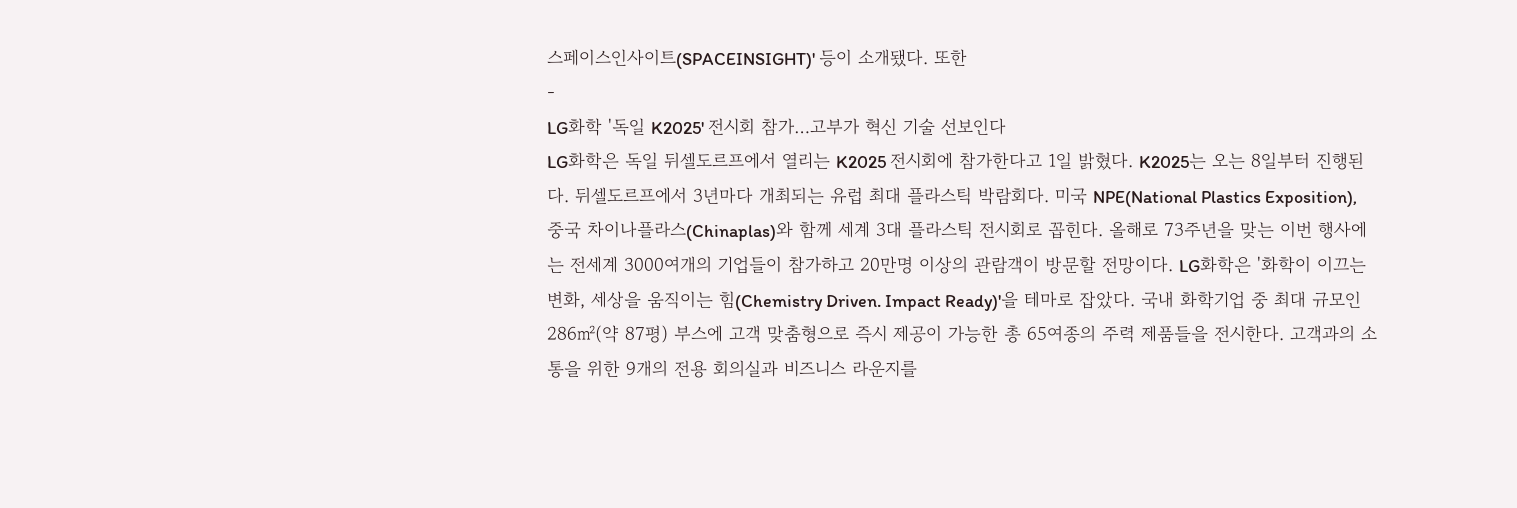스페이스인사이트(SPACEINSIGHT)' 등이 소개됐다. 또한
-
LG화학 '독일 K2025' 전시회 참가…고부가 혁신 기술 선보인다
LG화학은 독일 뒤셀도르프에서 열리는 K2025 전시회에 참가한다고 1일 밝혔다. K2025는 오는 8일부터 진행된다. 뒤셀도르프에서 3년마다 개최되는 유럽 최대 플라스틱 박람회다. 미국 NPE(National Plastics Exposition), 중국 차이나플라스(Chinaplas)와 함께 세계 3대 플라스틱 전시회로 꼽힌다. 올해로 73주년을 맞는 이번 행사에는 전세계 3000여개의 기업들이 참가하고 20만명 이상의 관람객이 방문할 전망이다. LG화학은 '화학이 이끄는 변화, 세상을 움직이는 힘(Chemistry Driven. Impact Ready)'을 테마로 잡았다. 국내 화학기업 중 최대 규모인 286㎡(약 87평) 부스에 고객 맞춤형으로 즉시 제공이 가능한 총 65여종의 주력 제품들을 전시한다. 고객과의 소통을 위한 9개의 전용 회의실과 비즈니스 라운지를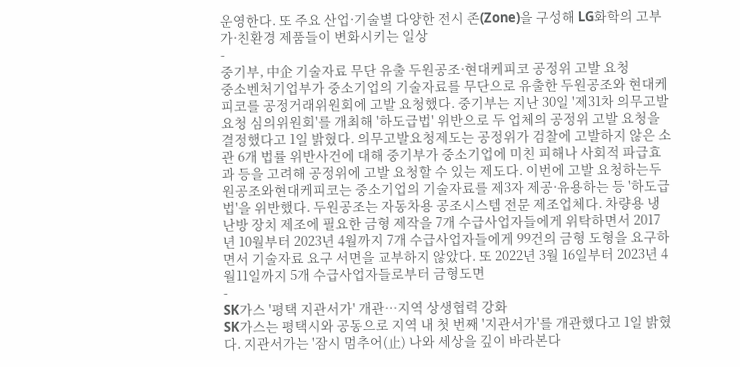운영한다. 또 주요 산업·기술별 다양한 전시 존(Zone)을 구성해 LG화학의 고부가·친환경 제품들이 변화시키는 일상
-
중기부, 中企 기술자료 무단 유출 두원공조·현대케피코 공정위 고발 요청
중소벤처기업부가 중소기업의 기술자료를 무단으로 유출한 두원공조와 현대케피코를 공정거래위원회에 고발 요청했다. 중기부는 지난 30일 '제31차 의무고발요청 심의위원회'를 개최해 '하도급법' 위반으로 두 업체의 공정위 고발 요청을 결정했다고 1일 밝혔다. 의무고발요청제도는 공정위가 검찰에 고발하지 않은 소관 6개 법률 위반사건에 대해 중기부가 중소기업에 미친 피해나 사회적 파급효과 등을 고려해 공정위에 고발 요청할 수 있는 제도다. 이번에 고발 요청하는두원공조와현대케피코는 중소기업의 기술자료를 제3자 제공·유용하는 등 '하도급법'을 위반했다. 두원공조는 자동차용 공조시스템 전문 제조업체다. 차량용 냉난방 장치 제조에 필요한 금형 제작을 7개 수급사업자들에게 위탁하면서 2017년 10월부터 2023년 4월까지 7개 수급사업자들에게 99건의 금형 도형을 요구하면서 기술자료 요구 서면을 교부하지 않았다. 또 2022년 3월 16일부터 2023년 4월11일까지 5개 수급사업자들로부터 금형도면
-
SK가스 '평택 지관서가' 개관…지역 상생협력 강화
SK가스는 평택시와 공동으로 지역 내 첫 번째 '지관서가'를 개관했다고 1일 밝혔다. 지관서가는 '잠시 멈추어(止) 나와 세상을 깊이 바라본다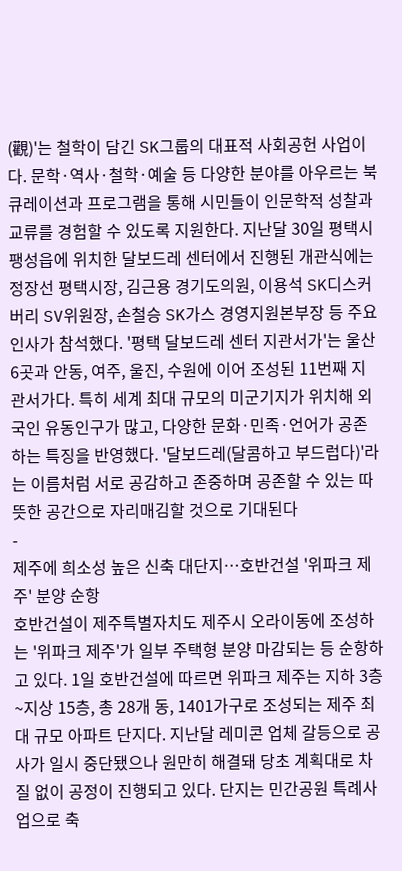(觀)'는 철학이 담긴 SK그룹의 대표적 사회공헌 사업이다. 문학·역사·철학·예술 등 다양한 분야를 아우르는 북큐레이션과 프로그램을 통해 시민들이 인문학적 성찰과 교류를 경험할 수 있도록 지원한다. 지난달 30일 평택시 팽성읍에 위치한 달보드레 센터에서 진행된 개관식에는 정장선 평택시장, 김근용 경기도의원, 이용석 SK디스커버리 SV위원장, 손철승 SK가스 경영지원본부장 등 주요 인사가 참석했다. '평택 달보드레 센터 지관서가'는 울산 6곳과 안동, 여주, 울진, 수원에 이어 조성된 11번째 지관서가다. 특히 세계 최대 규모의 미군기지가 위치해 외국인 유동인구가 많고, 다양한 문화·민족·언어가 공존하는 특징을 반영했다. '달보드레(달콤하고 부드럽다)'라는 이름처럼 서로 공감하고 존중하며 공존할 수 있는 따뜻한 공간으로 자리매김할 것으로 기대된다
-
제주에 희소성 높은 신축 대단지…호반건설 '위파크 제주' 분양 순항
호반건설이 제주특별자치도 제주시 오라이동에 조성하는 '위파크 제주'가 일부 주택형 분양 마감되는 등 순항하고 있다. 1일 호반건설에 따르면 위파크 제주는 지하 3층~지상 15층, 총 28개 동, 1401가구로 조성되는 제주 최대 규모 아파트 단지다. 지난달 레미콘 업체 갈등으로 공사가 일시 중단됐으나 원만히 해결돼 당초 계획대로 차질 없이 공정이 진행되고 있다. 단지는 민간공원 특례사업으로 축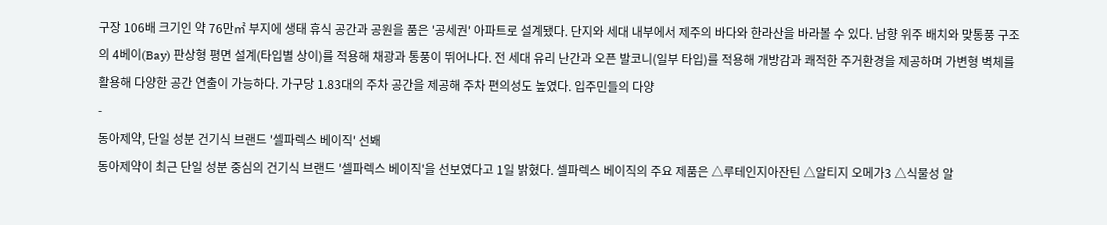구장 106배 크기인 약 76만㎡ 부지에 생태 휴식 공간과 공원을 품은 '공세권' 아파트로 설계됐다. 단지와 세대 내부에서 제주의 바다와 한라산을 바라볼 수 있다. 남향 위주 배치와 맞통풍 구조의 4베이(Bay) 판상형 평면 설계(타입별 상이)를 적용해 채광과 통풍이 뛰어나다. 전 세대 유리 난간과 오픈 발코니(일부 타입)를 적용해 개방감과 쾌적한 주거환경을 제공하며 가변형 벽체를 활용해 다양한 공간 연출이 가능하다. 가구당 1.83대의 주차 공간을 제공해 주차 편의성도 높였다. 입주민들의 다양
-
동아제약, 단일 성분 건기식 브랜드 '셀파렉스 베이직' 선봬
동아제약이 최근 단일 성분 중심의 건기식 브랜드 '셀파렉스 베이직'을 선보였다고 1일 밝혔다. 셀파렉스 베이직의 주요 제품은 △루테인지아잔틴 △알티지 오메가3 △식물성 알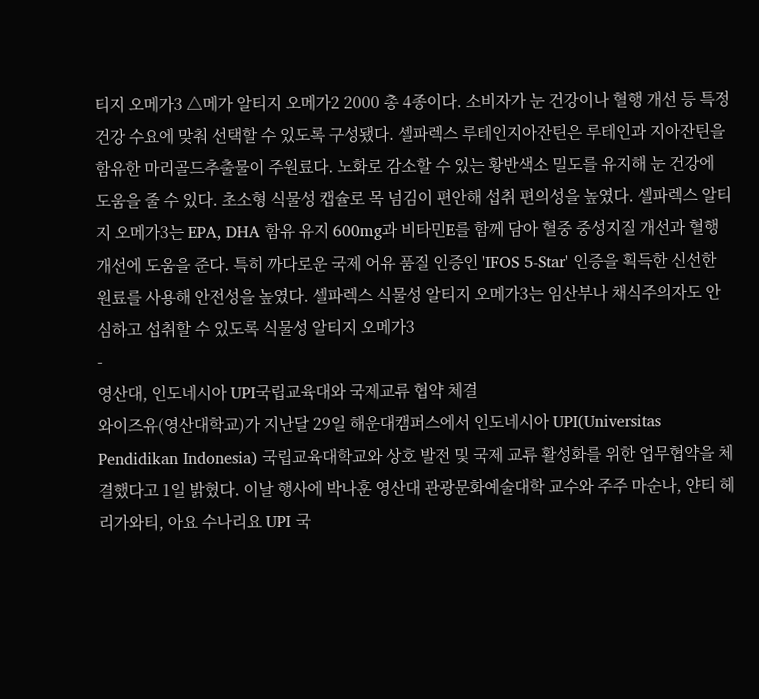티지 오메가3 △메가 알티지 오메가2 2000 총 4종이다. 소비자가 눈 건강이나 혈행 개선 등 특정 건강 수요에 맞춰 선택할 수 있도록 구성됐다. 셀파렉스 루테인지아잔틴은 루테인과 지아잔틴을 함유한 마리골드추출물이 주원료다. 노화로 감소할 수 있는 황반색소 밀도를 유지해 눈 건강에 도움을 줄 수 있다. 초소형 식물성 캡슐로 목 넘김이 편안해 섭취 편의성을 높였다. 셀파렉스 알티지 오메가3는 EPA, DHA 함유 유지 600mg과 비타민E를 함께 담아 혈중 중성지질 개선과 혈행 개선에 도움을 준다. 특히 까다로운 국제 어유 품질 인증인 'IFOS 5-Star' 인증을 획득한 신선한 원료를 사용해 안전성을 높였다. 셀파렉스 식물성 알티지 오메가3는 임산부나 채식주의자도 안심하고 섭취할 수 있도록 식물성 알티지 오메가3
-
영산대, 인도네시아 UPI국립교육대와 국제교류 협약 체결
와이즈유(영산대학교)가 지난달 29일 해운대캠퍼스에서 인도네시아 UPI(Universitas Pendidikan Indonesia) 국립교육대학교와 상호 발전 및 국제 교류 활성화를 위한 업무협약을 체결했다고 1일 밝혔다. 이날 행사에 박나훈 영산대 관광문화예술대학 교수와 주주 마순나, 얀티 헤리가와티, 아요 수나리요 UPI 국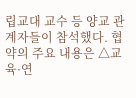립교대 교수 등 양교 관계자들이 참석했다. 협약의 주요 내용은 △교육·연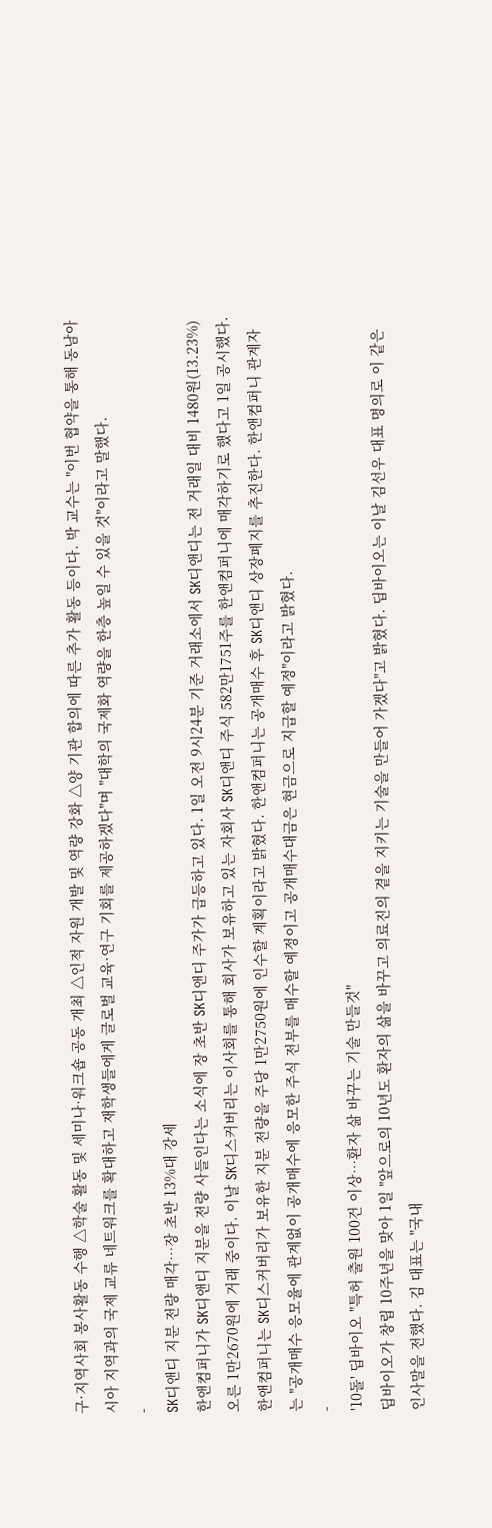구·지역사회 봉사활동 수행 △학술 활동 및 세미나·워크숍 공동 개최 △인적 자원 개발 및 역량 강화 △양 기관 합의에 따른 추가 활동 등이다. 박 교수는 "이번 협약을 통해 동남아시아 지역과의 국제 교류 네트워크를 확대하고 재학생들에게 글로벌 교육·연구 기회를 제공하겠다"며 "대학의 국제화 역량을 한층 높일 수 있을 것"이라고 말했다.
-
SK디앤디 지분 전량 매각…장 초반 13%대 강세
한앤컴퍼니가 SK디앤디 지분을 전량 사들인다는 소식에 장 초반 SK디앤디 주가가 급등하고 있다. 1일 오전 9시24분 기준 거래소에서 SK디앤디는 전 거래일 대비 1480원(13.23%) 오른 1만2670원에 거래 중이다. 이날 SK디스커버리는 이사회를 통해 회사가 보유하고 있는 자회사 SK디앤디 주식 582만1751주를 한앤컴퍼니에 매각하기로 했다고 1일 공시했다. 한앤컴퍼니는 SK디스커버리가 보유한 지분 전량을 주당 1만2750원에 인수할 계획이라고 밝혔다. 한앤컴퍼니는 공개매수 후 SK디앤디 상장폐지를 추진한다. 한앤컴퍼니 관계자는 "공개매수 응모율에 관계없이 공개매수에 응모한 주식 전부를 매수할 예정이고 공개매수대금은 현금으로 지급할 예정"이라고 밝혔다.
-
'10돌' 딥바이오 "특허 출원 100건 이상…환자 삶 바꾸는 기술 만들것"
딥바이오가 창립 10주년을 맞아 1일 "앞으로의 10년도 환자의 삶을 바꾸고 의료진의 곁을 지키는 기술을 만들어 가겠다"고 밝혔다. 딥바이오는 이날 김선우 대표 명의로 이 같은 인사말을 전했다. 김 대표는 "국내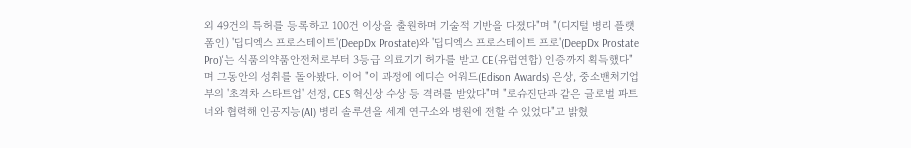외 49건의 특허를 등록하고 100건 이상을 출원하며 기술적 기반을 다졌다"며 "(디지털 병리 플랫폼인) '딥디엑스 프로스테이트'(DeepDx Prostate)와 '딥디엑스 프로스테이트 프로'(DeepDx Prostate Pro)'는 식품의약품안전처로부터 3등급 의료기기 허가를 받고 CE(유럽연합) 인증까지 획득했다"며 그동안의 성취를 돌아봤다. 이어 "이 과정에 에디슨 어워드(Edison Awards) 은상, 중소밴처기업부의 '초격차 스타트업' 선정, CES 혁신상 수상 등 격려를 받았다"며 "로슈진단과 같은 글로벌 파트너와 협력해 인공지능(AI) 병리 솔루션을 세계 연구소와 병원에 전할 수 있었다"고 밝혔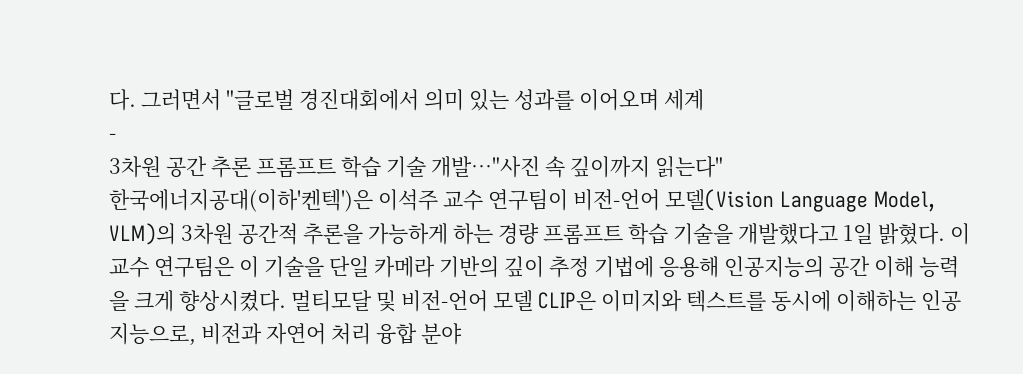다. 그러면서 "글로벌 경진대회에서 의미 있는 성과를 이어오며 세계
-
3차원 공간 추론 프롬프트 학습 기술 개발…"사진 속 깊이까지 읽는다"
한국에너지공대(이하'켄텍')은 이석주 교수 연구팀이 비전-언어 모델(Vision Language Model, VLM)의 3차원 공간적 추론을 가능하게 하는 경량 프롬프트 학습 기술을 개발했다고 1일 밝혔다. 이 교수 연구팀은 이 기술을 단일 카메라 기반의 깊이 추정 기법에 응용해 인공지능의 공간 이해 능력을 크게 향상시켰다. 멀티모달 및 비전-언어 모델 CLIP은 이미지와 텍스트를 동시에 이해하는 인공지능으로, 비전과 자연어 처리 융합 분야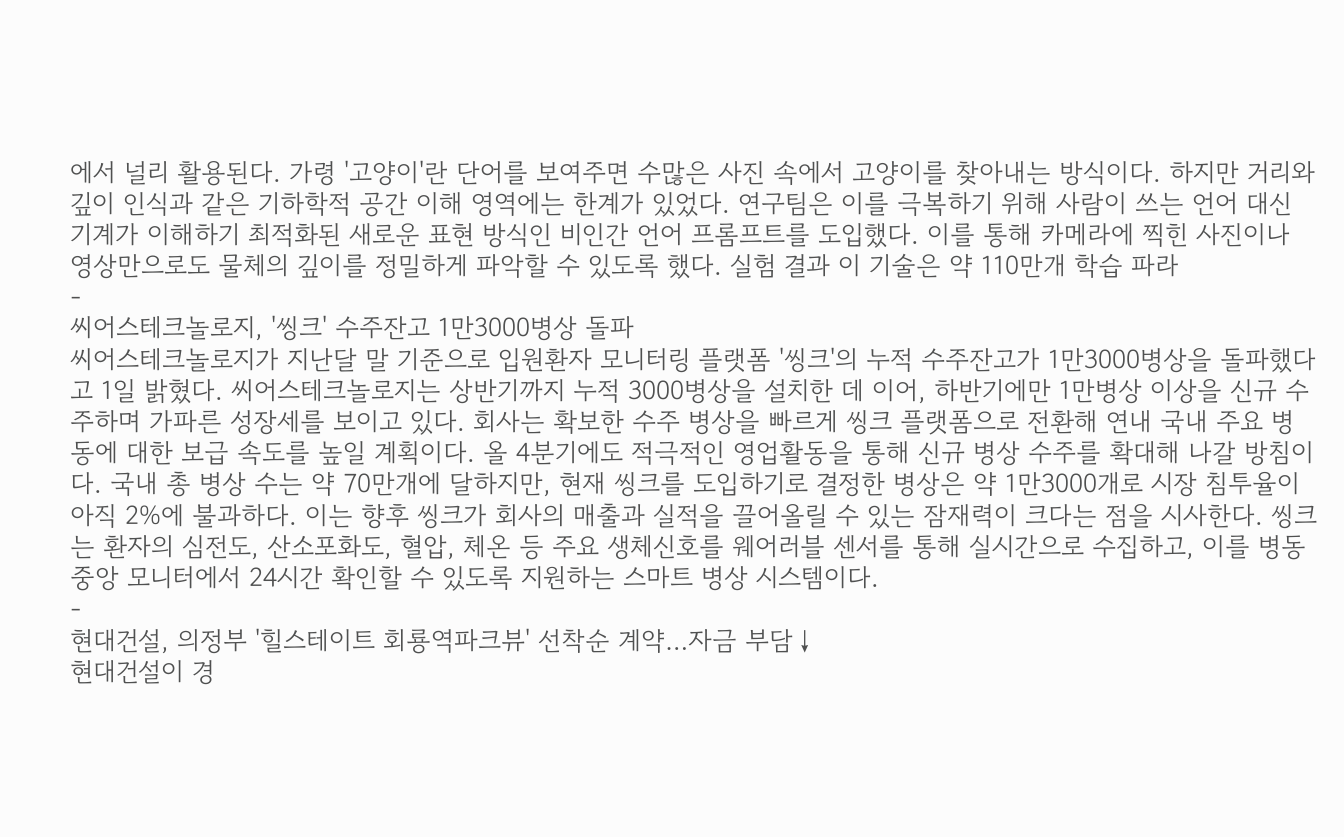에서 널리 활용된다. 가령 '고양이'란 단어를 보여주면 수많은 사진 속에서 고양이를 찾아내는 방식이다. 하지만 거리와 깊이 인식과 같은 기하학적 공간 이해 영역에는 한계가 있었다. 연구팀은 이를 극복하기 위해 사람이 쓰는 언어 대신 기계가 이해하기 최적화된 새로운 표현 방식인 비인간 언어 프롬프트를 도입했다. 이를 통해 카메라에 찍힌 사진이나 영상만으로도 물체의 깊이를 정밀하게 파악할 수 있도록 했다. 실험 결과 이 기술은 약 110만개 학습 파라
-
씨어스테크놀로지, '씽크' 수주잔고 1만3000병상 돌파
씨어스테크놀로지가 지난달 말 기준으로 입원환자 모니터링 플랫폼 '씽크'의 누적 수주잔고가 1만3000병상을 돌파했다고 1일 밝혔다. 씨어스테크놀로지는 상반기까지 누적 3000병상을 설치한 데 이어, 하반기에만 1만병상 이상을 신규 수주하며 가파른 성장세를 보이고 있다. 회사는 확보한 수주 병상을 빠르게 씽크 플랫폼으로 전환해 연내 국내 주요 병동에 대한 보급 속도를 높일 계획이다. 올 4분기에도 적극적인 영업활동을 통해 신규 병상 수주를 확대해 나갈 방침이다. 국내 총 병상 수는 약 70만개에 달하지만, 현재 씽크를 도입하기로 결정한 병상은 약 1만3000개로 시장 침투율이 아직 2%에 불과하다. 이는 향후 씽크가 회사의 매출과 실적을 끌어올릴 수 있는 잠재력이 크다는 점을 시사한다. 씽크는 환자의 심전도, 산소포화도, 혈압, 체온 등 주요 생체신호를 웨어러블 센서를 통해 실시간으로 수집하고, 이를 병동 중앙 모니터에서 24시간 확인할 수 있도록 지원하는 스마트 병상 시스템이다.
-
현대건설, 의정부 '힐스테이트 회룡역파크뷰' 선착순 계약…자금 부담↓
현대건설이 경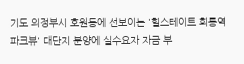기도 의정부시 호원동에 선보이는 '힐스테이트 회룡역파크뷰' 대단지 분양에 실수요자 자금 부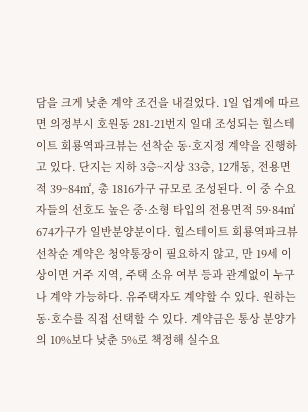담을 크게 낮춘 계약 조건을 내걸었다. 1일 업계에 따르면 의정부시 호원동 281-21번지 일대 조성되는 힐스테이트 회룡역파크뷰는 선착순 동·호지정 계약을 진행하고 있다. 단지는 지하 3층~지상 33층, 12개동, 전용면적 39~84㎡, 총 1816가구 규모로 조성된다. 이 중 수요자들의 선호도 높은 중·소형 타입의 전용면적 59·84㎡ 674가구가 일반분양분이다. 힐스테이트 회룡역파크뷰 선착순 계약은 청약통장이 필요하지 않고, 만 19세 이상이면 거주 지역, 주택 소유 여부 등과 관계없이 누구나 계약 가능하다. 유주택자도 계약할 수 있다. 원하는 동·호수를 직접 선택할 수 있다. 계약금은 통상 분양가의 10%보다 낮춘 5%로 책정해 실수요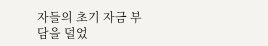자들의 초기 자금 부담을 덜었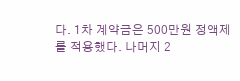다. 1차 계약금은 500만원 정액제를 적용했다. 나머지 2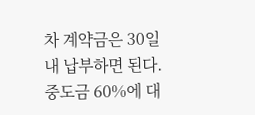차 계약금은 30일 내 납부하면 된다. 중도금 60%에 대